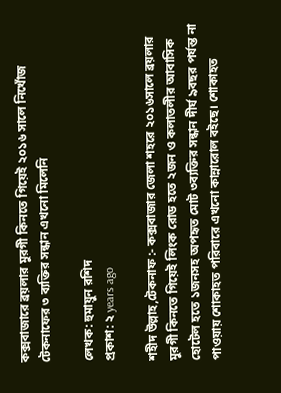কক্সবাজারে ব্রয়লার মুরগী কিনতে গিয়েই ২০১৬ সালে নিখোঁজ টেকনাফের ৩ ব্যক্তির সন্ধান এখনো মিলেনি

লেখক: হুমায়ুন রশিদ
প্রকাশ: ২ years ago

শহীদ উল্লাহ,টেকনাফ :- কক্সবাজার জেলা শহরে ২০১৬সালে ব্রয়লার মুরগী কিনতে গিয়েই লিংক রোড হতে ২জন ও কলাতলীর আবাসিক হোটেল হতে ১জনসহ অপহৃত মোট ৩ব্যক্তির সন্ধান দীর্ঘ ৯বছর পর্যন্ত না পাওয়ায় শোকাহত পরিবারে এখনো কান্নারোল বইছে। শোকাহত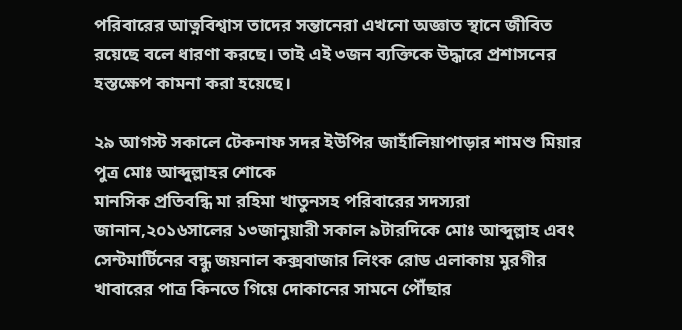পরিবারের আত্নবিশ্বাস তাদের সন্তানেরা এখনো অজ্ঞাত স্থানে জীবিত রয়েছে বলে ধারণা করছে। তাই এই ৩জন ব্যক্তিকে উদ্ধারে প্রশাসনের হস্তক্ষেপ কামনা করা হয়েছে।

২৯ আগস্ট সকালে টেকনাফ সদর ইউপির জাহাঁলিয়াপাড়ার শামশু মিয়ার পুত্র মোঃ আব্দুল্লাহর শোকে
মানসিক প্রতিবন্ধি মা রহিমা খাতুনসহ পরিবারের সদস্যরা জানান,২০১৬সালের ১৩জানুয়ারী সকাল ৯টারদিকে মোঃ আব্দুল্লাহ এবং সেন্টমার্টিনের বন্ধু জয়নাল কক্সবাজার লিংক রোড এলাকায় মুরগীর খাবারের পাত্র কিনতে গিয়ে দোকানের সামনে পৌঁছার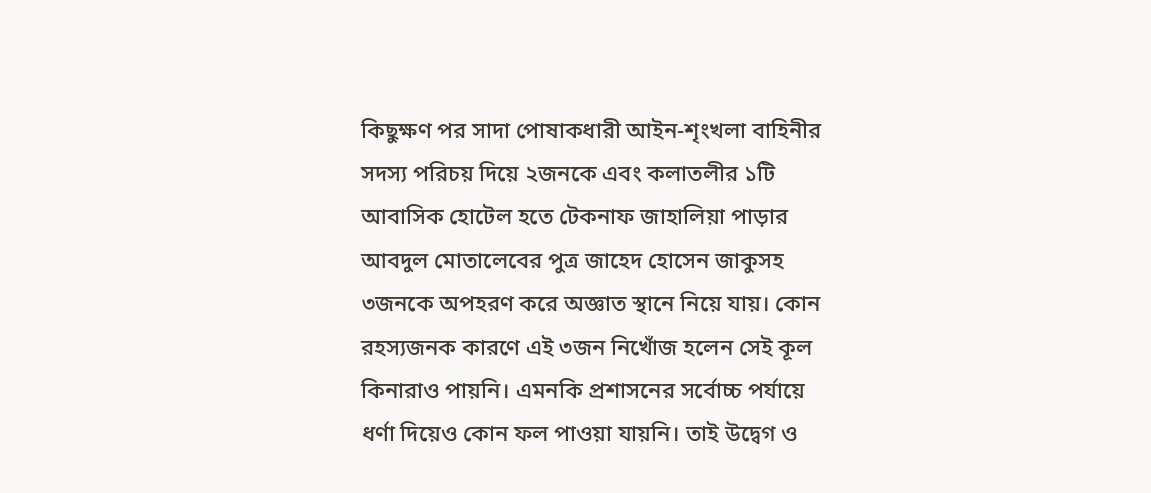কিছুক্ষণ পর সাদা পোষাকধারী আইন-শৃংখলা বাহিনীর সদস্য পরিচয় দিয়ে ২জনকে এবং কলাতলীর ১টি আবাসিক হোটেল হতে টেকনাফ জাহালিয়া পাড়ার আবদুল মোতালেবের পুত্র জাহেদ হোসেন জাকুসহ ৩জনকে অপহরণ করে অজ্ঞাত স্থানে নিয়ে যায়। কোন রহস্যজনক কারণে এই ৩জন নিখোঁজ হলেন সেই কূল কিনারাও পায়নি। এমনকি প্রশাসনের সর্বোচ্চ পর্যায়ে ধর্ণা দিয়েও কোন ফল পাওয়া যায়নি। তাই উদ্বেগ ও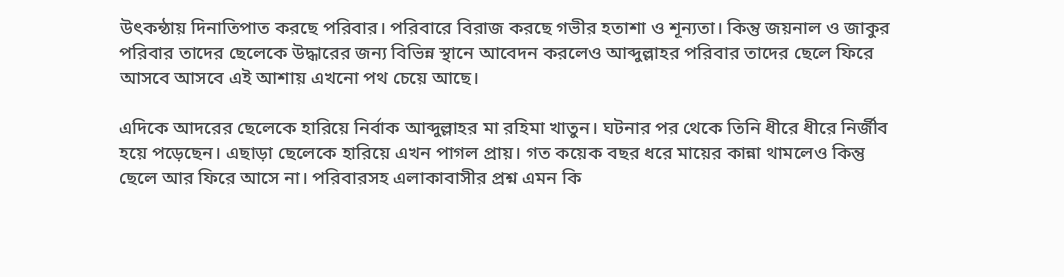উৎকন্ঠায় দিনাতিপাত করছে পরিবার। পরিবারে বিরাজ করছে গভীর হতাশা ও শূন্যতা। কিন্তু জয়নাল ও জাকুর পরিবার তাদের ছেলেকে উদ্ধারের জন্য বিভিন্ন স্থানে আবেদন করলেও আব্দুল্লাহর পরিবার তাদের ছেলে ফিরে আসবে আসবে এই আশায় এখনো পথ চেয়ে আছে।

এদিকে আদরের ছেলেকে হারিয়ে নির্বাক আব্দুল্লাহর মা রহিমা খাতুন। ঘটনার পর থেকে তিনি ধীরে ধীরে নির্জীব হয়ে পড়েছেন। এছাড়া ছেলেকে হারিয়ে এখন পাগল প্রায়। গত কয়েক বছর ধরে মায়ের কান্না থামলেও কিন্তু ছেলে আর ফিরে আসে না। পরিবারসহ এলাকাবাসীর প্রশ্ন এমন কি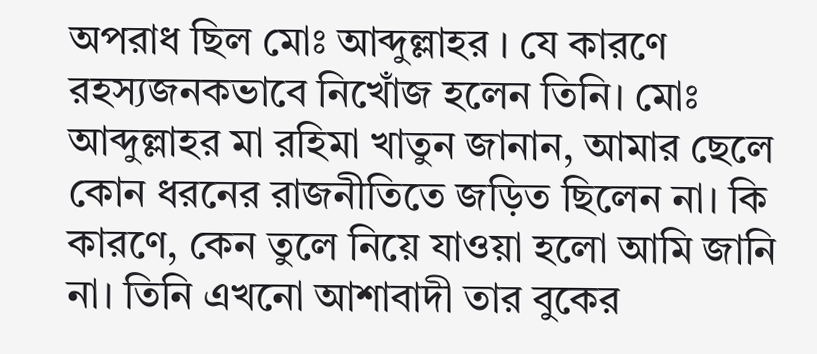অপরাধ ছিল মোঃ আব্দুল্লাহর । যে কারণে রহস্যজনকভাবে নিখোঁজ হলেন তিনি। মোঃ আব্দুল্লাহর মা রহিমা খাতুন জানান, আমার ছেলে কোন ধরনের রাজনীতিতে জড়িত ছিলেন না। কি কারণে, কেন তুলে নিয়ে যাওয়া হলো আমি জানি না। তিনি এখনো আশাবাদী তার বুকের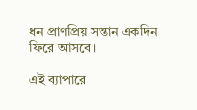ধন প্রাণপ্রিয় সন্তান একদিন ফিরে আসবে।

এই ব্যাপারে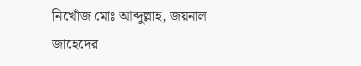নিখোঁজ মোঃ আব্দুল্লাহ, জয়নাল জাহেদের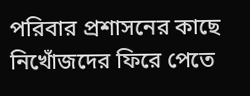পরিবার প্রশাসনের কাছে নিখোঁজদের ফিরে পেতে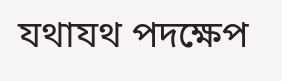যথাযথ পদক্ষেপ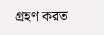গ্রহণ করত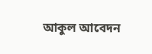আকুল আবেদন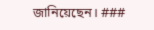জানিয়েছেন। ###